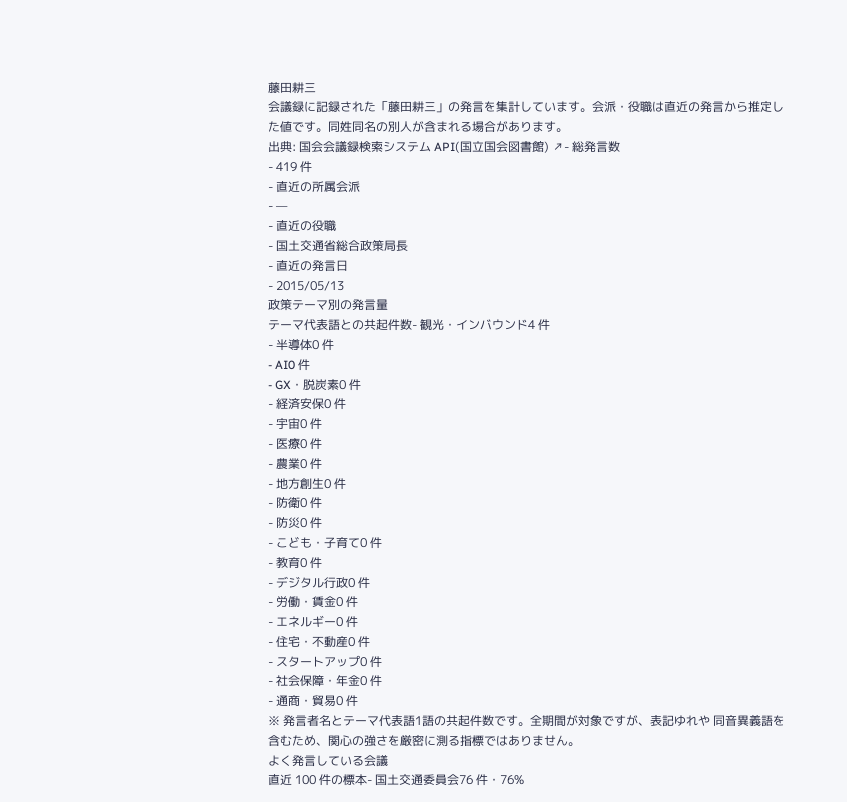藤田耕三
会議録に記録された「藤田耕三」の発言を集計しています。会派・役職は直近の発言から推定した値です。同姓同名の別人が含まれる場合があります。
出典: 国会会議録検索システム API(国立国会図書館) ↗- 総発言数
- 419 件
- 直近の所属会派
- —
- 直近の役職
- 国土交通省総合政策局長
- 直近の発言日
- 2015/05/13
政策テーマ別の発言量
テーマ代表語との共起件数- 観光・インバウンド4 件
- 半導体0 件
- AI0 件
- GX・脱炭素0 件
- 経済安保0 件
- 宇宙0 件
- 医療0 件
- 農業0 件
- 地方創生0 件
- 防衛0 件
- 防災0 件
- こども・子育て0 件
- 教育0 件
- デジタル行政0 件
- 労働・賃金0 件
- エネルギー0 件
- 住宅・不動産0 件
- スタートアップ0 件
- 社会保障・年金0 件
- 通商・貿易0 件
※ 発言者名とテーマ代表語1語の共起件数です。全期間が対象ですが、表記ゆれや 同音異義語を含むため、関心の強さを厳密に測る指標ではありません。
よく発言している会議
直近 100 件の標本- 国土交通委員会76 件・76%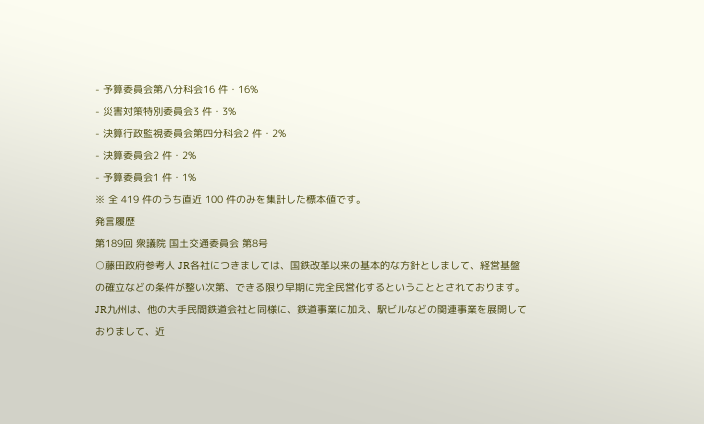- 予算委員会第八分科会16 件・16%
- 災害対策特別委員会3 件・3%
- 決算行政監視委員会第四分科会2 件・2%
- 決算委員会2 件・2%
- 予算委員会1 件・1%
※ 全 419 件のうち直近 100 件のみを集計した標本値です。
発言履歴
第189回 衆議院 国土交通委員会 第8号
○藤田政府参考人 JR各社につきましては、国鉄改革以来の基本的な方針としまして、経営基盤の確立などの条件が整い次第、できる限り早期に完全民営化するということとされております。 JR九州は、他の大手民間鉄道会社と同様に、鉄道事業に加え、駅ビルなどの関連事業を展開しておりまして、近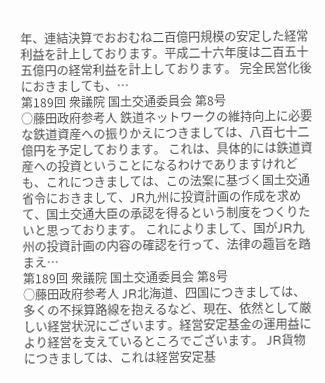年、連結決算でおおむね二百億円規模の安定した経常利益を計上しております。平成二十六年度は二百五十五億円の経常利益を計上しております。 完全民営化後におきましても、…
第189回 衆議院 国土交通委員会 第8号
○藤田政府参考人 鉄道ネットワークの維持向上に必要な鉄道資産への振りかえにつきましては、八百七十二億円を予定しております。 これは、具体的には鉄道資産への投資ということになるわけでありますけれども、これにつきましては、この法案に基づく国土交通省令におきまして、JR九州に投資計画の作成を求めて、国土交通大臣の承認を得るという制度をつくりたいと思っております。 これによりまして、国がJR九州の投資計画の内容の確認を行って、法律の趣旨を踏まえ…
第189回 衆議院 国土交通委員会 第8号
○藤田政府参考人 JR北海道、四国につきましては、多くの不採算路線を抱えるなど、現在、依然として厳しい経営状況にございます。経営安定基金の運用益により経営を支えているところでございます。 JR貨物につきましては、これは経営安定基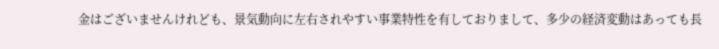金はございませんけれども、景気動向に左右されやすい事業特性を有しておりまして、多少の経済変動はあっても長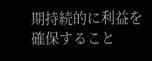期持続的に利益を確保すること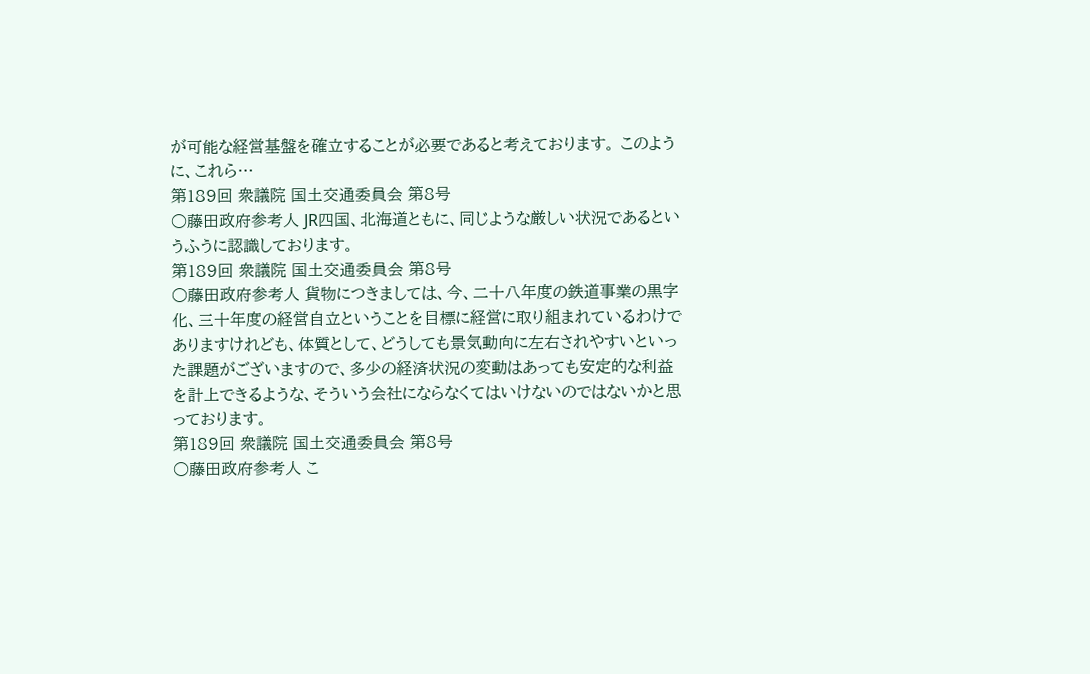が可能な経営基盤を確立することが必要であると考えております。 このように、これら…
第189回 衆議院 国土交通委員会 第8号
○藤田政府参考人 JR四国、北海道ともに、同じような厳しい状況であるというふうに認識しております。
第189回 衆議院 国土交通委員会 第8号
○藤田政府参考人 貨物につきましては、今、二十八年度の鉄道事業の黒字化、三十年度の経営自立ということを目標に経営に取り組まれているわけでありますけれども、体質として、どうしても景気動向に左右されやすいといった課題がございますので、多少の経済状況の変動はあっても安定的な利益を計上できるような、そういう会社にならなくてはいけないのではないかと思っております。
第189回 衆議院 国土交通委員会 第8号
○藤田政府参考人 こ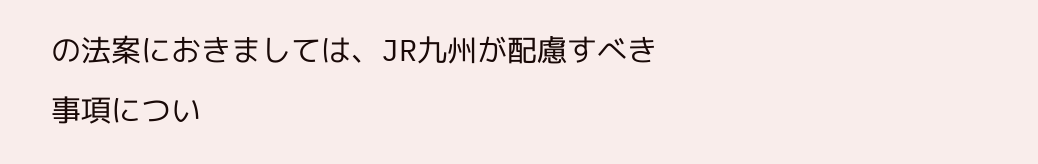の法案におきましては、JR九州が配慮すべき事項につい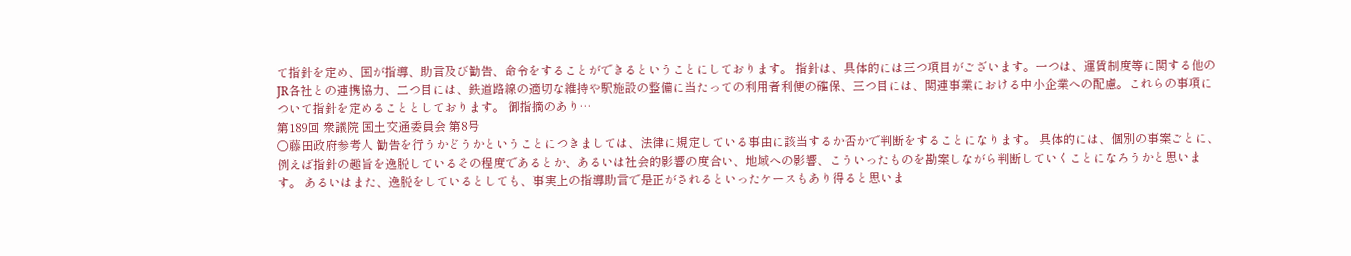て指針を定め、国が指導、助言及び勧告、命令をすることができるということにしております。 指針は、具体的には三つ項目がございます。一つは、運賃制度等に関する他のJR各社との連携協力、二つ目には、鉄道路線の適切な維持や駅施設の整備に当たっての利用者利便の確保、三つ目には、関連事業における中小企業への配慮。これらの事項について指針を定めることとしております。 御指摘のあり…
第189回 衆議院 国土交通委員会 第8号
○藤田政府参考人 勧告を行うかどうかということにつきましては、法律に規定している事由に該当するか否かで判断をすることになります。 具体的には、個別の事案ごとに、例えば指針の趣旨を逸脱しているその程度であるとか、あるいは社会的影響の度合い、地域への影響、こういったものを勘案しながら判断していくことになろうかと思います。 あるいはまた、逸脱をしているとしても、事実上の指導助言で是正がされるといったケースもあり得ると思いま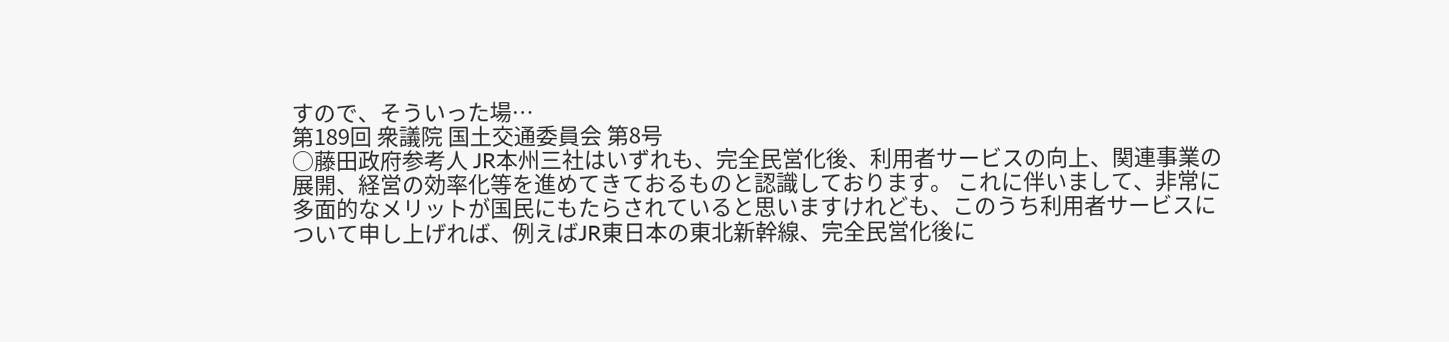すので、そういった場…
第189回 衆議院 国土交通委員会 第8号
○藤田政府参考人 JR本州三社はいずれも、完全民営化後、利用者サービスの向上、関連事業の展開、経営の効率化等を進めてきておるものと認識しております。 これに伴いまして、非常に多面的なメリットが国民にもたらされていると思いますけれども、このうち利用者サービスについて申し上げれば、例えばJR東日本の東北新幹線、完全民営化後に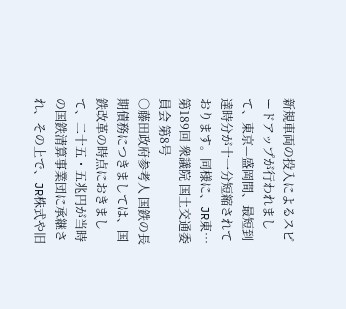新規車両の投入によるスピードアップが行われまして、東京—盛岡間、最短到達時分が十一分短縮されております。同様に、JR東…
第189回 衆議院 国土交通委員会 第8号
○藤田政府参考人 国鉄の長期債務につきましては、国鉄改革の時点におきまして、二十五・五兆円が当時の国鉄清算事業団に承継され、その上で、JR株式や旧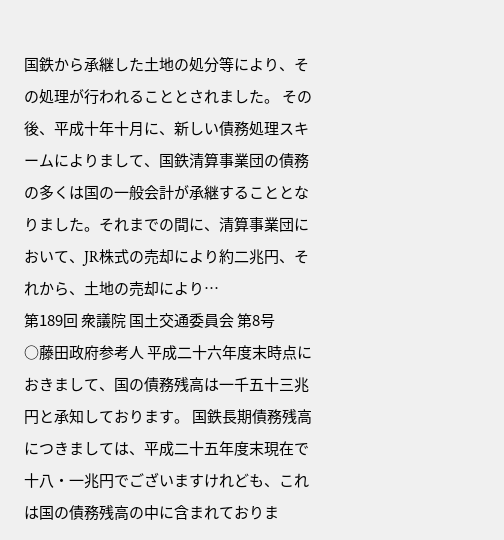国鉄から承継した土地の処分等により、その処理が行われることとされました。 その後、平成十年十月に、新しい債務処理スキームによりまして、国鉄清算事業団の債務の多くは国の一般会計が承継することとなりました。それまでの間に、清算事業団において、JR株式の売却により約二兆円、それから、土地の売却により…
第189回 衆議院 国土交通委員会 第8号
○藤田政府参考人 平成二十六年度末時点におきまして、国の債務残高は一千五十三兆円と承知しております。 国鉄長期債務残高につきましては、平成二十五年度末現在で十八・一兆円でございますけれども、これは国の債務残高の中に含まれておりま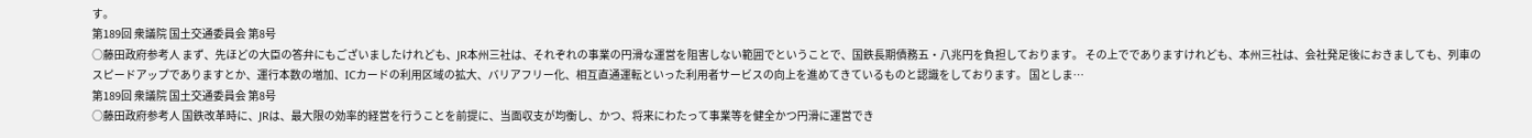す。
第189回 衆議院 国土交通委員会 第8号
○藤田政府参考人 まず、先ほどの大臣の答弁にもございましたけれども、JR本州三社は、それぞれの事業の円滑な運営を阻害しない範囲でということで、国鉄長期債務五・八兆円を負担しております。 その上ででありますけれども、本州三社は、会社発足後におきましても、列車のスピードアップでありますとか、運行本数の増加、ICカードの利用区域の拡大、バリアフリー化、相互直通運転といった利用者サービスの向上を進めてきているものと認識をしております。 国としま…
第189回 衆議院 国土交通委員会 第8号
○藤田政府参考人 国鉄改革時に、JRは、最大限の効率的経営を行うことを前提に、当面収支が均衡し、かつ、将来にわたって事業等を健全かつ円滑に運営でき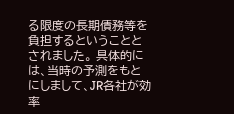る限度の長期債務等を負担するということとされました。 具体的には、当時の予測をもとにしまして、JR各社が効率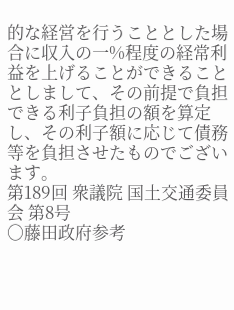的な経営を行うこととした場合に収入の一%程度の経常利益を上げることができることとしまして、その前提で負担できる利子負担の額を算定し、その利子額に応じて債務等を負担させたものでございます。
第189回 衆議院 国土交通委員会 第8号
○藤田政府参考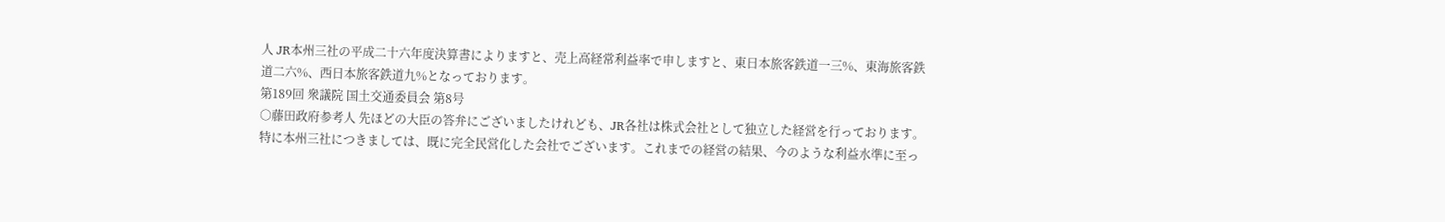人 JR本州三社の平成二十六年度決算書によりますと、売上高経常利益率で申しますと、東日本旅客鉄道一三%、東海旅客鉄道二六%、西日本旅客鉄道九%となっております。
第189回 衆議院 国土交通委員会 第8号
○藤田政府参考人 先ほどの大臣の答弁にございましたけれども、JR各社は株式会社として独立した経営を行っております。特に本州三社につきましては、既に完全民営化した会社でございます。これまでの経営の結果、今のような利益水準に至っ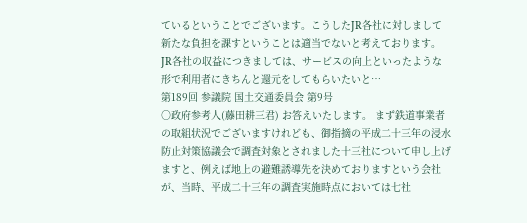ているということでございます。こうしたJR各社に対しまして新たな負担を課すということは適当でないと考えております。 JR各社の収益につきましては、サービスの向上といったような形で利用者にきちんと還元をしてもらいたいと…
第189回 参議院 国土交通委員会 第9号
○政府参考人(藤田耕三君) お答えいたします。 まず鉄道事業者の取組状況でございますけれども、御指摘の平成二十三年の浸水防止対策協議会で調査対象とされました十三社について申し上げますと、例えば地上の避難誘導先を決めておりますという会社が、当時、平成二十三年の調査実施時点においては七社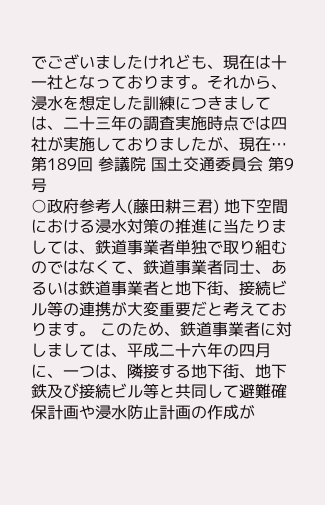でございましたけれども、現在は十一社となっております。それから、浸水を想定した訓練につきましては、二十三年の調査実施時点では四社が実施しておりましたが、現在…
第189回 参議院 国土交通委員会 第9号
○政府参考人(藤田耕三君) 地下空間における浸水対策の推進に当たりましては、鉄道事業者単独で取り組むのではなくて、鉄道事業者同士、あるいは鉄道事業者と地下街、接続ビル等の連携が大変重要だと考えております。 このため、鉄道事業者に対しましては、平成二十六年の四月に、一つは、隣接する地下街、地下鉄及び接続ビル等と共同して避難確保計画や浸水防止計画の作成が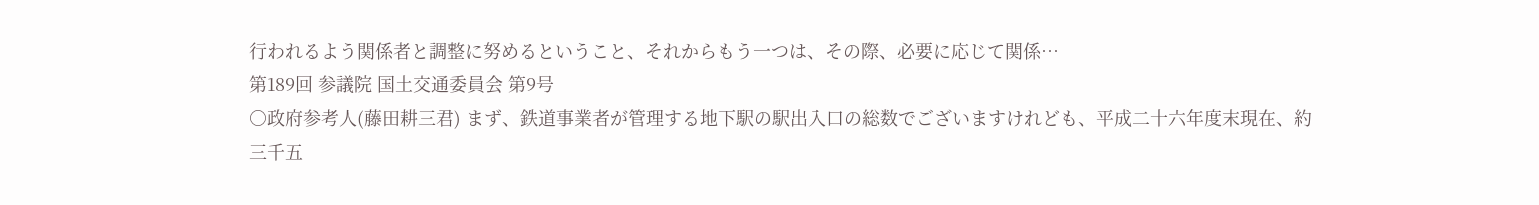行われるよう関係者と調整に努めるということ、それからもう一つは、その際、必要に応じて関係…
第189回 参議院 国土交通委員会 第9号
○政府参考人(藤田耕三君) まず、鉄道事業者が管理する地下駅の駅出入口の総数でございますけれども、平成二十六年度末現在、約三千五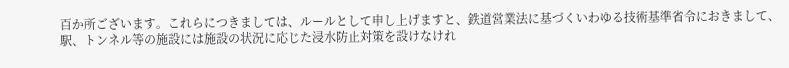百か所ございます。これらにつきましては、ルールとして申し上げますと、鉄道営業法に基づくいわゆる技術基準省令におきまして、駅、トンネル等の施設には施設の状況に応じた浸水防止対策を設けなけれ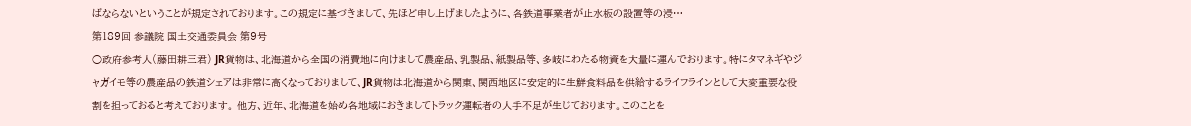ばならないということが規定されております。この規定に基づきまして、先ほど申し上げましたように、各鉄道事業者が止水板の設置等の浸…
第189回 参議院 国土交通委員会 第9号
○政府参考人(藤田耕三君) JR貨物は、北海道から全国の消費地に向けまして農産品、乳製品、紙製品等、多岐にわたる物資を大量に運んでおります。特にタマネギやジャガイモ等の農産品の鉄道シェアは非常に高くなっておりまして、JR貨物は北海道から関東、関西地区に安定的に生鮮食料品を供給するライフラインとして大変重要な役割を担っておると考えております。 他方、近年、北海道を始め各地域におきましてトラック運転者の人手不足が生じております。このことを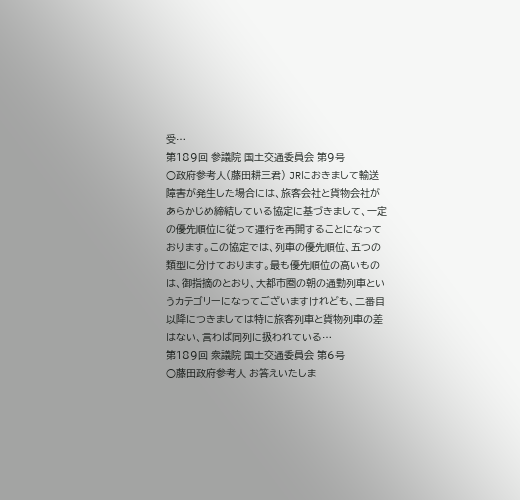受…
第189回 参議院 国土交通委員会 第9号
○政府参考人(藤田耕三君) JRにおきまして輸送障害が発生した場合には、旅客会社と貨物会社があらかじめ締結している協定に基づきまして、一定の優先順位に従って運行を再開することになっております。この協定では、列車の優先順位、五つの類型に分けております。最も優先順位の高いものは、御指摘のとおり、大都市圏の朝の通勤列車というカテゴリーになってございますけれども、二番目以降につきましては特に旅客列車と貨物列車の差はない、言わば同列に扱われている…
第189回 衆議院 国土交通委員会 第6号
○藤田政府参考人 お答えいたしま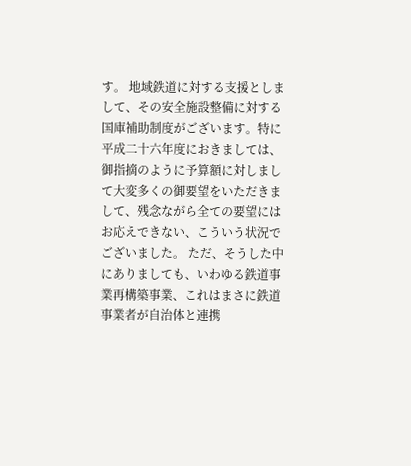す。 地域鉄道に対する支援としまして、その安全施設整備に対する国庫補助制度がございます。特に平成二十六年度におきましては、御指摘のように予算額に対しまして大変多くの御要望をいただきまして、残念ながら全ての要望にはお応えできない、こういう状況でございました。 ただ、そうした中にありましても、いわゆる鉄道事業再構築事業、これはまさに鉄道事業者が自治体と連携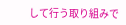して行う取り組みで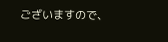ございますので、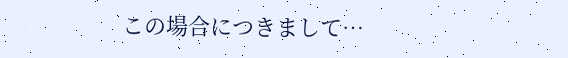この場合につきまして…